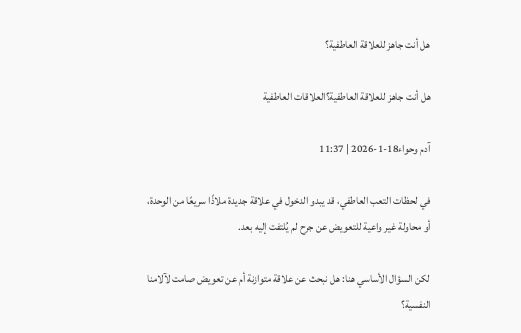هل أنت جاهز للعلاقة العاطفية؟

هل أنت جاهز للعلاقة العاطفية؟العلاقات العاطفية

آدم وحواء18-1-2026 | 11:37

في لحظات التعب العاطفي، قد يبدو الدخول في علاقة جديدة ملاذًا سريعًا من الوحدة، أو محاولة غير واعية للتعويض عن جرح لم يُلتفت إليه بعد.

لكن السؤال الأساسي هنا: هل نبحث عن علاقة متوازنة أم عن تعويض صامت لآلامنا النفسية؟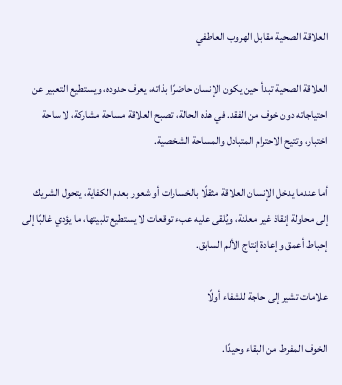العلاقة الصحية مقابل الهروب العاطفي

العلاقة الصحية تبدأ حين يكون الإنسان حاضرًا بذاته، يعرف حدوده، ويستطيع التعبير عن احتياجاته دون خوف من الفقد. في هذه الحالة، تصبح العلاقة مساحة مشاركة، لا ساحة اختبار، وتتيح الاحترام المتبادل والمساحة الشخصية.

أما عندما يدخل الإنسان العلاقة مثقلًا بالخسارات أو شعور بعدم الكفاية، يتحول الشريك إلى محاولة إنقاذ غير معلنة، ويُلقى عليه عبء توقعات لا يستطيع تلبيتها، ما يؤدي غالبًا إلى إحباط أعمق وإعادة إنتاج الألم السابق.

علامات تشير إلى حاجة للشفاء أولًا

الخوف المفرط من البقاء وحيدًا.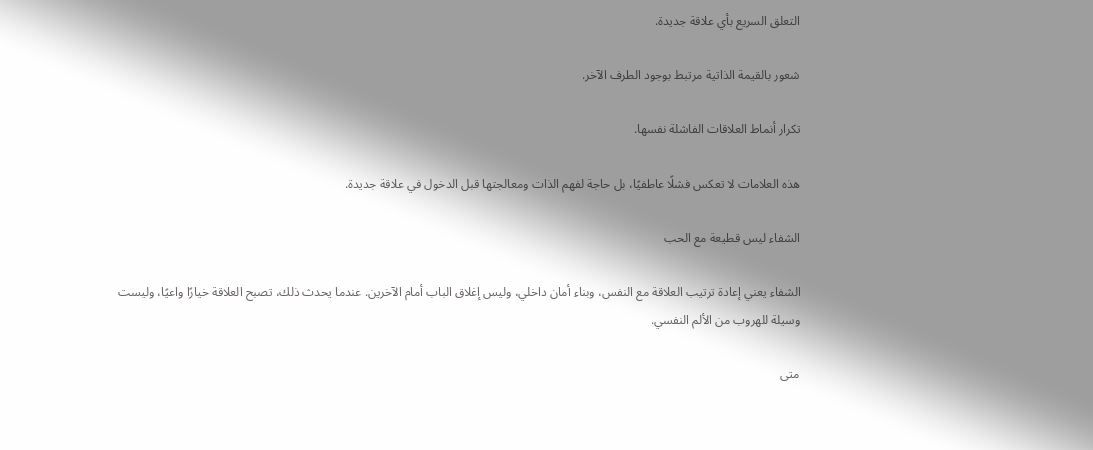التعلق السريع بأي علاقة جديدة.

شعور بالقيمة الذاتية مرتبط بوجود الطرف الآخر.

تكرار أنماط العلاقات الفاشلة نفسها.

هذه العلامات لا تعكس فشلًا عاطفيًا، بل حاجة لفهم الذات ومعالجتها قبل الدخول في علاقة جديدة.

الشفاء ليس قطيعة مع الحب

الشفاء يعني إعادة ترتيب العلاقة مع النفس، وبناء أمان داخلي، وليس إغلاق الباب أمام الآخرين. عندما يحدث ذلك، تصبح العلاقة خيارًا واعيًا، وليست وسيلة للهروب من الألم النفسي.

متى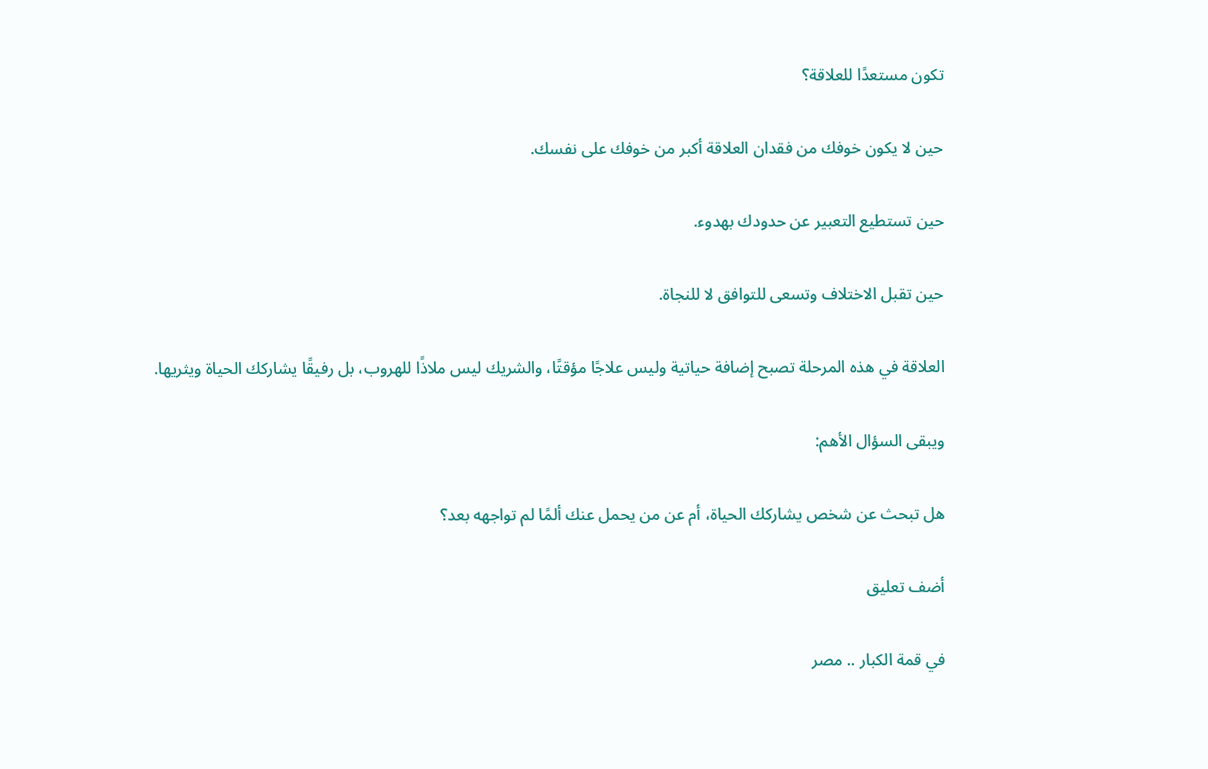تكون مستعدًا للعلاقة؟

حين لا يكون خوفك من فقدان العلاقة أكبر من خوفك على نفسك.

حين تستطيع التعبير عن حدودك بهدوء.

حين تقبل الاختلاف وتسعى للتوافق لا للنجاة.

العلاقة في هذه المرحلة تصبح إضافة حياتية وليس علاجًا مؤقتًا، والشريك ليس ملاذًا للهروب، بل رفيقًا يشاركك الحياة ويثريها.

ويبقى السؤال الأهم:

هل تبحث عن شخص يشاركك الحياة، أم عن من يحمل عنك ألمًا لم تواجهه بعد؟

أضف تعليق

في قمة الكبار .. مصر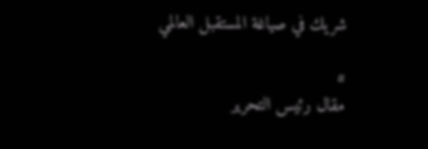شريك في صياغة المستقبل العالمي

#
مقال رئيس التحرير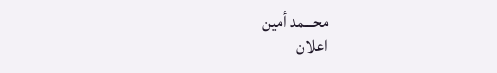محـــمد أمين
اعلان